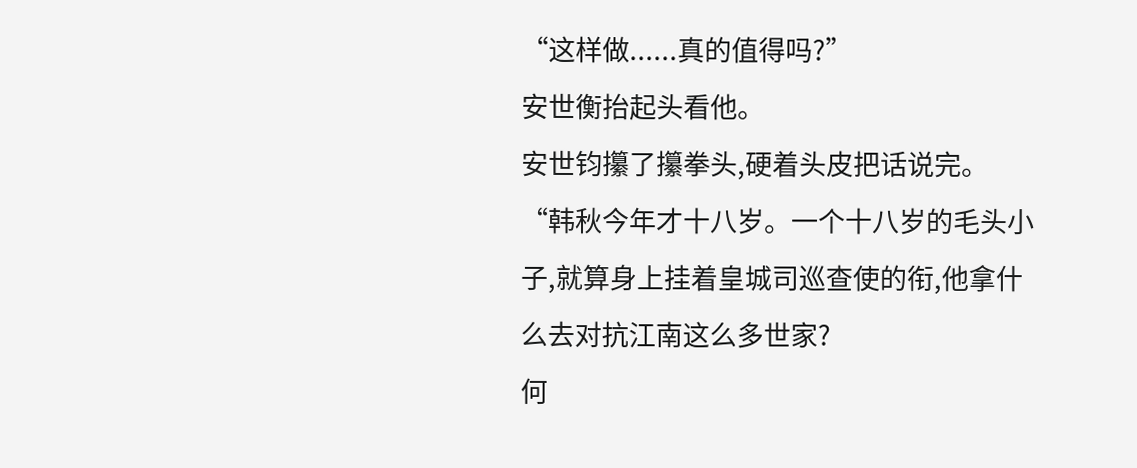“这样做......真的值得吗?”
安世衡抬起头看他。
安世钧攥了攥拳头,硬着头皮把话说完。
“韩秋今年才十八岁。一个十八岁的毛头小子,就算身上挂着皇城司巡查使的衔,他拿什么去对抗江南这么多世家?
何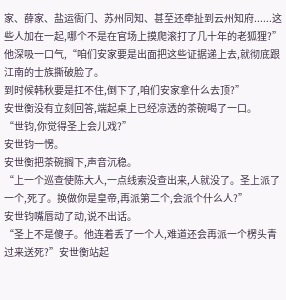家、薛家、盐运衙门、苏州同知、甚至还牵扯到云州知府......这些人加在一起,哪个不是在官场上摸爬滚打了几十年的老狐狸?”
他深吸一口气,“咱们安家要是出面把这些证据递上去,就彻底跟江南的士族撕破脸了。
到时候韩秋要是扛不住,倒下了,咱们安家拿什么去顶?”
安世衡没有立刻回答,端起桌上已经凉透的茶碗喝了一口。
“世钧,你觉得圣上会儿戏?”
安世钧一愣。
安世衡把茶碗搁下,声音沉稳。
“上一个巡查使陈大人,一点线索没查出来,人就没了。圣上派了一个,死了。换做你是皇帝,再派第二个,会派个什么人?”
安世钧嘴唇动了动,说不出话。
“圣上不是傻子。他连着丢了一个人,难道还会再派一个楞头青过来送死?”安世衡站起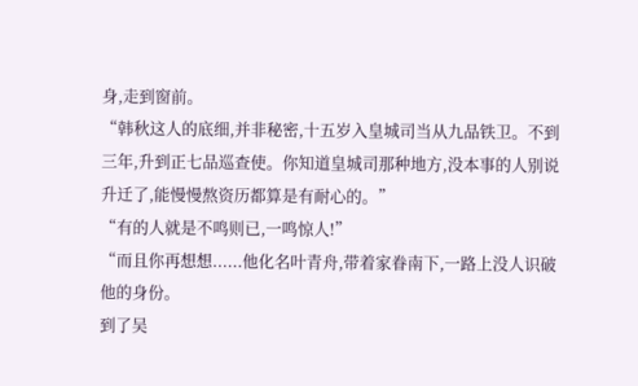身,走到窗前。
“韩秋这人的底细,并非秘密,十五岁入皇城司当从九品铁卫。不到三年,升到正七品巡查使。你知道皇城司那种地方,没本事的人别说升迁了,能慢慢熬资历都算是有耐心的。”
“有的人就是不鸣则已,一鸣惊人!”
“而且你再想想......他化名叶青舟,带着家眷南下,一路上没人识破他的身份。
到了吴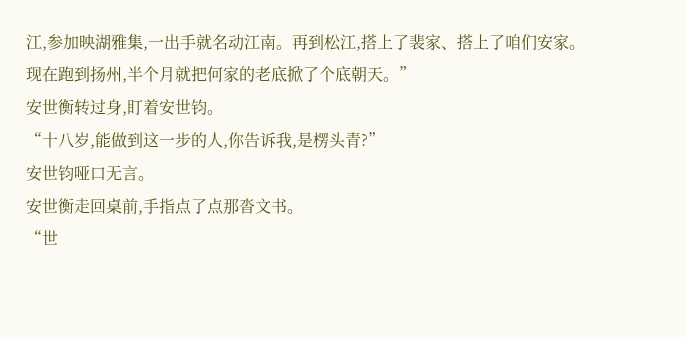江,参加映湖雅集,一出手就名动江南。再到松江,搭上了裴家、搭上了咱们安家。
现在跑到扬州,半个月就把何家的老底掀了个底朝天。”
安世衡转过身,盯着安世钧。
“十八岁,能做到这一步的人,你告诉我,是楞头青?”
安世钧哑口无言。
安世衡走回桌前,手指点了点那沓文书。
“世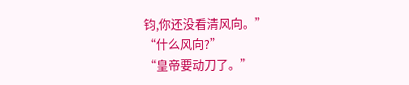钧,你还没看清风向。”
“什么风向?”
“皇帝要动刀了。”